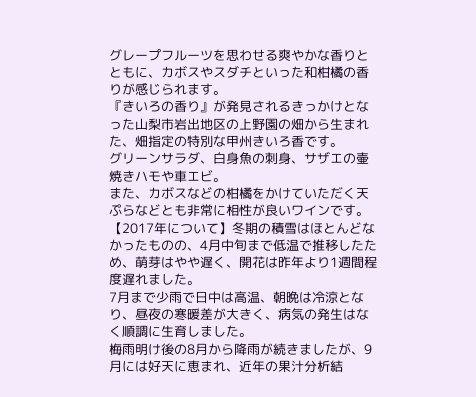グレープフルーツを思わせる爽やかな香りとともに、カボスやスダチといった和柑橘の香りが感じられます。
『きいろの香り』が発見されるきっかけとなった山梨市岩出地区の上野園の畑から生まれた、畑指定の特別な甲州きいろ香です。
グリーンサラダ、白身魚の刺身、サザエの壷焼きハモや車エビ。
また、カボスなどの柑橘をかけていただく天ぷらなどとも非常に相性が良いワインです。
【2017年について】冬期の積雪はほとんどなかったものの、4月中旬まで低温で推移したため、萌芽はやや遅く、開花は昨年より1週間程度遅れました。
7月まで少雨で日中は高温、朝晩は冷涼となり、昼夜の寒暖差が大きく、病気の発生はなく順調に生育しました。
梅雨明け後の8月から降雨が続きましたが、9月には好天に恵まれ、近年の果汁分析結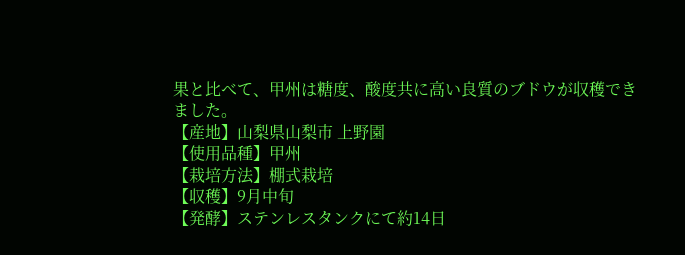果と比べて、甲州は糖度、酸度共に高い良質のブドウが収穫できました。
【産地】山梨県山梨市 上野園
【使用品種】甲州
【栽培方法】棚式栽培
【収穫】9月中旬
【発酵】ステンレスタンクにて約14日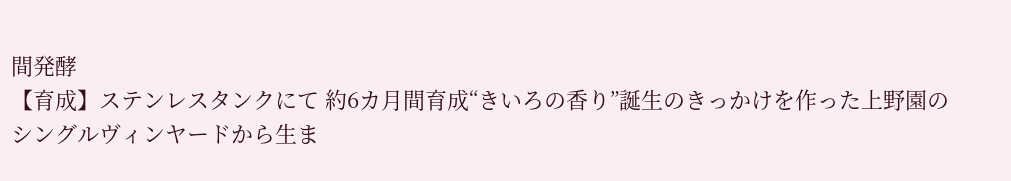間発酵
【育成】ステンレスタンクにて 約6カ月間育成“きいろの香り”誕生のきっかけを作った上野園のシングルヴィンヤードから生ま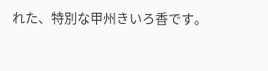れた、特別な甲州きいろ香です。